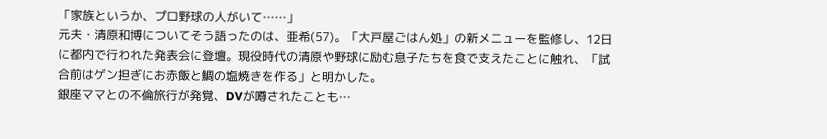「家族というか、プロ野球の人がいて……」
元夫・清原和博についてそう語ったのは、亜希(57)。「大戸屋ごはん処」の新メニューを監修し、12日に都内で行われた発表会に登壇。現役時代の清原や野球に励む息子たちを食で支えたことに触れ、「試合前はゲン担ぎにお赤飯と鯛の塩焼きを作る」と明かした。
銀座ママとの不倫旅行が発覚、DVが噂されたことも…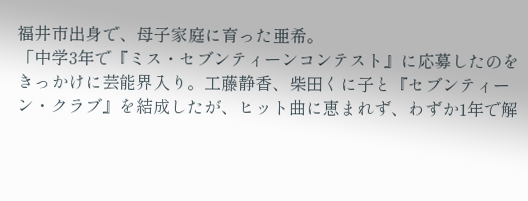福井市出身で、母子家庭に育った亜希。
「中学3年で『ミス・セブンティーンコンテスト』に応募したのをきっかけに芸能界入り。工藤静香、柴田くに子と『セブンティーン・クラブ』を結成したが、ヒット曲に恵まれず、わずか1年で解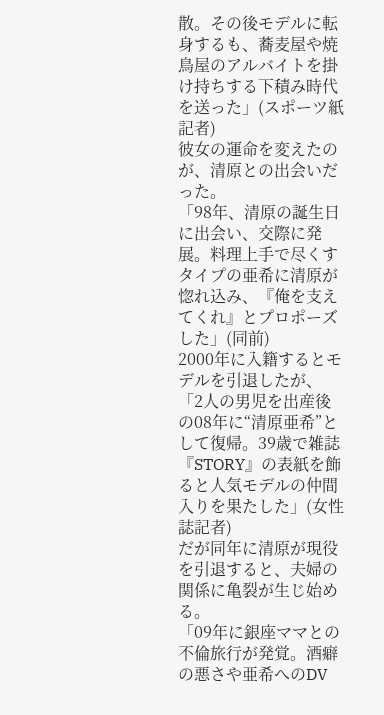散。その後モデルに転身するも、蕎麦屋や焼鳥屋のアルバイトを掛け持ちする下積み時代を送った」(スポーツ紙記者)
彼女の運命を変えたのが、清原との出会いだった。
「98年、清原の誕生日に出会い、交際に発展。料理上手で尽くすタイプの亜希に清原が惚れ込み、『俺を支えてくれ』とプロポーズした」(同前)
2000年に入籍するとモデルを引退したが、
「2人の男児を出産後の08年に“清原亜希”として復帰。39歳で雑誌『STORY』の表紙を飾ると人気モデルの仲間入りを果たした」(女性誌記者)
だが同年に清原が現役を引退すると、夫婦の関係に亀裂が生じ始める。
「09年に銀座ママとの不倫旅行が発覚。酒癖の悪さや亜希へのDV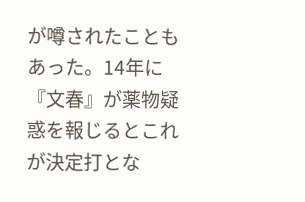が噂されたこともあった。14年に『文春』が薬物疑惑を報じるとこれが決定打とな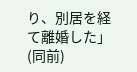り、別居を経て離婚した」(同前)